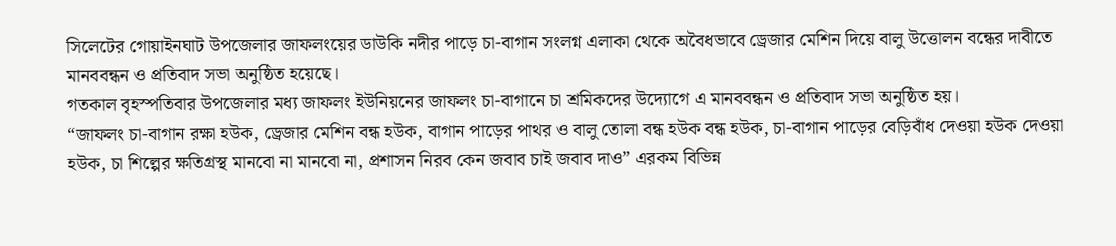সিলেটের গোয়াইনঘাট উপজেলার জাফলংয়ের ডাউকি নদীর পাড়ে চা-বাগান সংলগ্ন এলাকা থেকে অবৈধভাবে ড্রেজার মেশিন দিয়ে বালু উত্তোলন বন্ধের দাবীতে মানববন্ধন ও প্রতিবাদ সভা অনুষ্ঠিত হয়েছে।
গতকাল বৃহস্পতিবার উপজেলার মধ্য জাফলং ইউনিয়নের জাফলং চা-বাগানে চা শ্রমিকদের উদ্যোগে এ মানববন্ধন ও প্রতিবাদ সভা অনুষ্ঠিত হয়।
“জাফলং চা-বাগান রক্ষা হউক, ড্রেজার মেশিন বন্ধ হউক, বাগান পাড়ের পাথর ও বালু তোলা বন্ধ হউক বন্ধ হউক, চা-বাগান পাড়ের বেড়িবাঁধ দেওয়া হউক দেওয়া হউক, চা শিল্পের ক্ষতিগ্রস্থ মানবো না মানবো না, প্রশাসন নিরব কেন জবাব চাই জবাব দাও” এরকম বিভিন্ন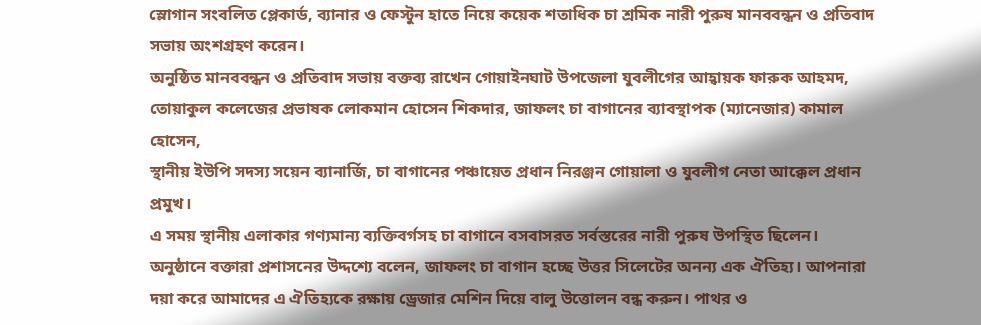স্লোগান সংবলিত প্লেকার্ড, ব্যানার ও ফেস্টুন হাতে নিয়ে কয়েক শতাধিক চা শ্রমিক নারী পুরুষ মানববন্ধন ও প্রতিবাদ সভায় অংশগ্রহণ করেন।
অনুষ্ঠিত মানববন্ধন ও প্রতিবাদ সভায় বক্তব্য রাখেন গোয়াইনঘাট উপজেলা যুবলীগের আহ্বায়ক ফারুক আহমদ, তোয়াকুল কলেজের প্রভাষক লোকমান হোসেন শিকদার, জাফলং চা বাগানের ব্যাবস্থাপক (ম্যানেজার) কামাল হোসেন,
স্থানীয় ইউপি সদস্য সয়েন ব্যানার্জি, চা বাগানের পঞ্চায়েত প্রধান নিরঞ্জন গোয়ালা ও যুবলীগ নেতা আক্কেল প্রধান প্রমুখ।
এ সময় স্থানীয় এলাকার গণ্যমান্য ব্যক্তিবর্গসহ চা বাগানে বসবাসরত সর্বস্তরের নারী পুরুষ উপস্থিত ছিলেন।
অনুষ্ঠানে বক্তারা প্রশাসনের উদ্দশ্যে বলেন, জাফলং চা বাগান হচ্ছে উত্তর সিলেটের অনন্য এক ঐতিহ্য। আপনারা দয়া করে আমাদের এ ঐতিহ্যকে রক্ষায় ড্রেজার মেশিন দিয়ে বালু উত্তোলন বন্ধ করুন। পাথর ও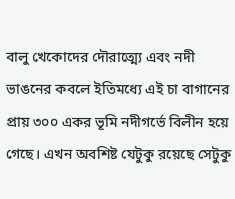বালু খেকোদের দৌরাত্ম্যে এবং নদী ভাঙনের কবলে ইতিমধ্যে এই চা বাগানের প্রায় ৩০০ একর ভূমি নদীগর্ভে বিলীন হয়ে গেছে। এখন অবশিষ্ট যেটুকু রয়েছে সেটুকু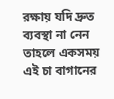রক্ষায় যদি দ্রুত ব্যবস্থা না নেন তাহলে একসময় এই চা বাগানের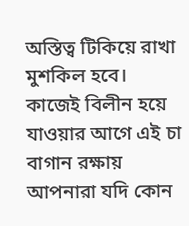অস্তিত্ব টিকিয়ে রাখা মুশকিল হবে। কাজেই বিলীন হয়ে যাওয়ার আগে এই চা বাগান রক্ষায় আপনারা যদি কোন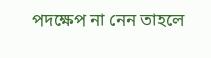পদক্ষেপ না নেন তাহলে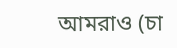আমরাও (চা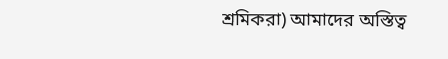শ্রমিকরা) আমাদের অস্তিত্ব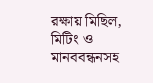রক্ষায় মিছিল, মিটিং ও মানববন্ধনসহ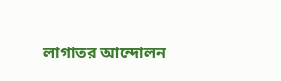লাগাতর আন্দোলন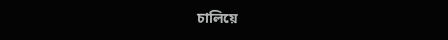চালিয়ে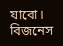যাবো।
বিজনেস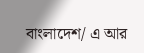বাংলাদেশ/ এ আর